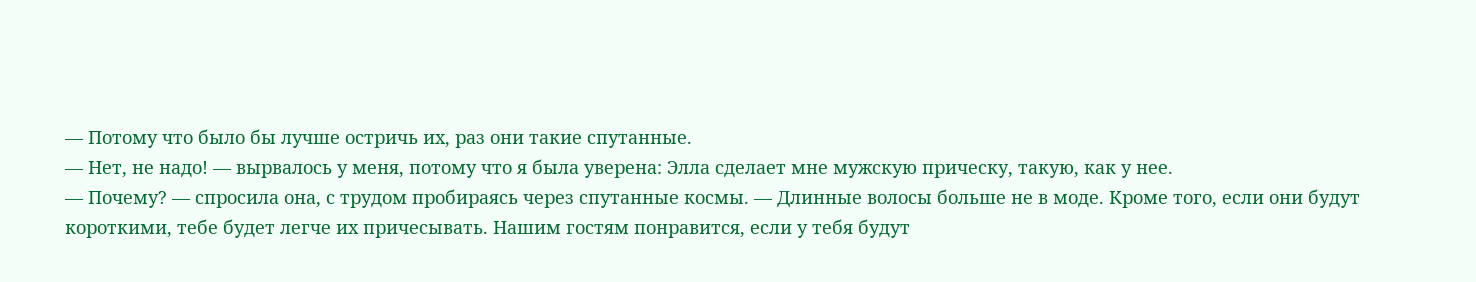— Потому что было бы лучше остричь их, раз они такие спутанные.
— Нет, не надо! — вырвалось у меня, потому что я была уверена: Элла сделает мне мужскую прическу, такую, как у нее.
— Почему? — спросила она, с трудом пробираясь через спутанные космы. — Длинные волосы больше не в моде. Кроме того, если они будут короткими, тебе будет легче их причесывать. Нашим гостям понравится, если у тебя будут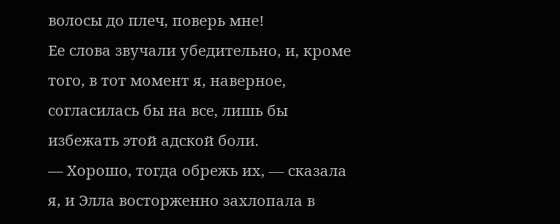волосы до плеч, поверь мне!
Ее слова звучали убедительно, и, кроме того, в тот момент я, наверное, согласилась бы на все, лишь бы избежать этой адской боли.
— Хорошо, тогда обрежь их, — сказала я, и Элла восторженно захлопала в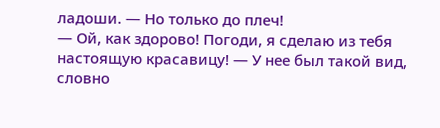ладоши. — Но только до плеч!
— Ой, как здорово! Погоди, я сделаю из тебя настоящую красавицу! — У нее был такой вид, словно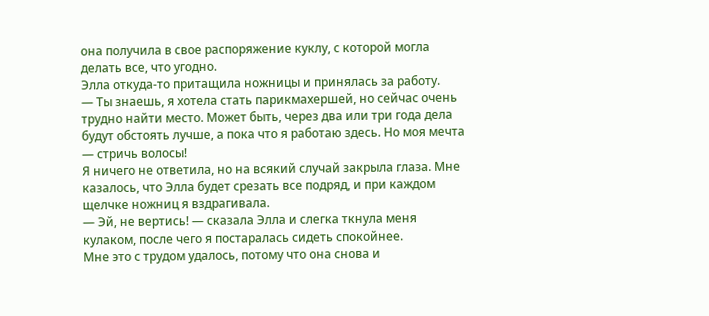она получила в свое распоряжение куклу, с которой могла делать все, что угодно.
Элла откуда-то притащила ножницы и принялась за работу.
— Ты знаешь, я хотела стать парикмахершей, но сейчас очень трудно найти место. Может быть, через два или три года дела будут обстоять лучше, а пока что я работаю здесь. Но моя мечта — стричь волосы!
Я ничего не ответила, но на всякий случай закрыла глаза. Мне казалось, что Элла будет срезать все подряд, и при каждом щелчке ножниц я вздрагивала.
— Эй, не вертись! — сказала Элла и слегка ткнула меня кулаком, после чего я постаралась сидеть спокойнее.
Мне это с трудом удалось, потому что она снова и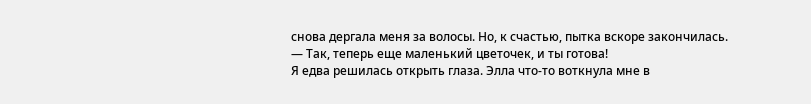снова дергала меня за волосы. Но, к счастью, пытка вскоре закончилась.
— Так, теперь еще маленький цветочек, и ты готова!
Я едва решилась открыть глаза. Элла что-то воткнула мне в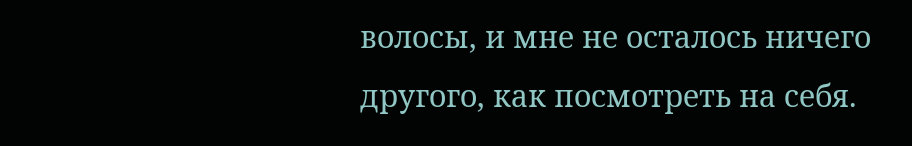волосы, и мне не осталось ничего другого, как посмотреть на себя.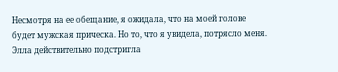Несмотря на ее обещание, я ожидала, что на моей голове будет мужская прическа. Но то, что я увидела, потрясло меня. Элла действительно подстригла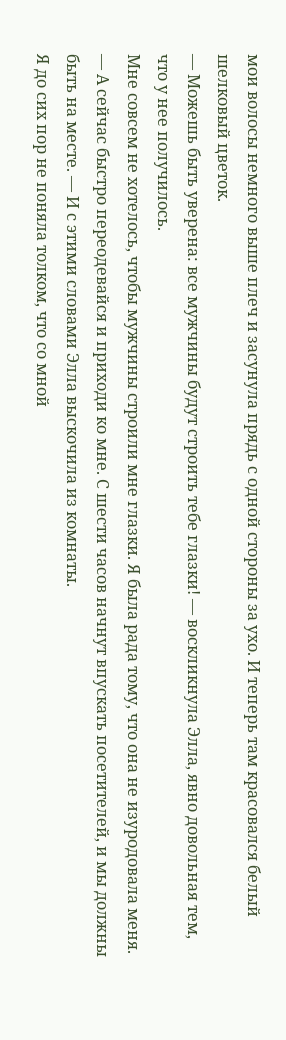мои волосы немного выше плеч и засунула прядь с одной стороны за ухо. И теперь там красовался белый шелковый цветок.
— Можешь быть уверена: все мужчины будут строить тебе глазки! — воскликнула Элла, явно довольная тем, что у нее получилось.
Мне совсем не хотелось, чтобы мужчины строили мне глазки. Я была рада тому, что она не изуродовала меня.
— А сейчас быстро переодевайся и приходи ко мне. С шести часов начнут впускать посетителей, и мы должны быть на месте. — И с этими словами Элла выскочила из комнаты.
Я до сих пор не поняла толком, что со мной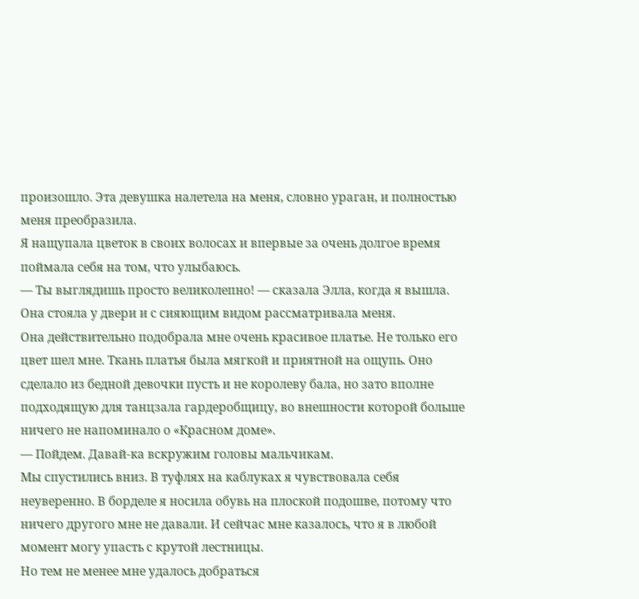произошло. Эта девушка налетела на меня, словно ураган, и полностью меня преобразила.
Я нащупала цветок в своих волосах и впервые за очень долгое время поймала себя на том, что улыбаюсь.
— Ты выглядишь просто великолепно! — сказала Элла, когда я вышла.
Она стояла у двери и с сияющим видом рассматривала меня.
Она действительно подобрала мне очень красивое платье. Не только его цвет шел мне. Ткань платья была мягкой и приятной на ощупь. Оно сделало из бедной девочки пусть и не королеву бала, но зато вполне подходящую для танцзала гардеробщицу, во внешности которой больше ничего не напоминало о «Красном доме».
— Пойдем. Давай-ка вскружим головы мальчикам.
Мы спустились вниз. В туфлях на каблуках я чувствовала себя неуверенно. В борделе я носила обувь на плоской подошве, потому что ничего другого мне не давали. И сейчас мне казалось, что я в любой момент могу упасть с крутой лестницы.
Но тем не менее мне удалось добраться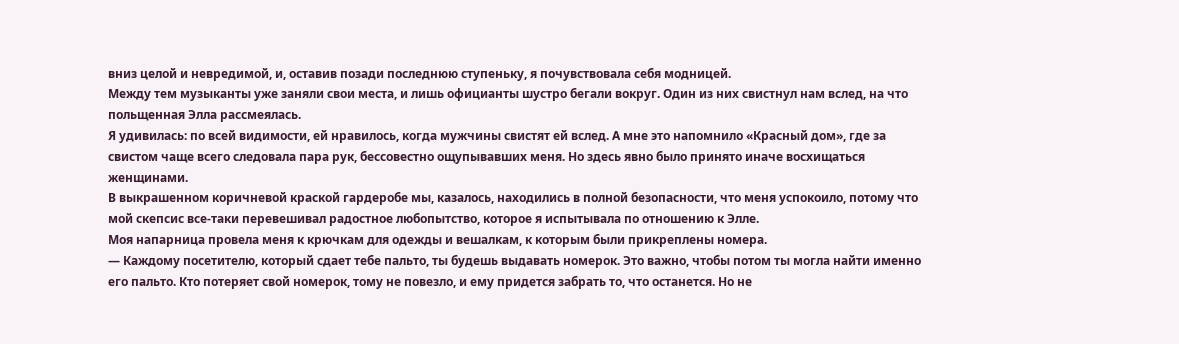вниз целой и невредимой, и, оставив позади последнюю ступеньку, я почувствовала себя модницей.
Между тем музыканты уже заняли свои места, и лишь официанты шустро бегали вокруг. Один из них свистнул нам вслед, на что польщенная Элла рассмеялась.
Я удивилась: по всей видимости, ей нравилось, когда мужчины свистят ей вслед. А мне это напомнило «Красный дом», где за свистом чаще всего следовала пара рук, бессовестно ощупывавших меня. Но здесь явно было принято иначе восхищаться женщинами.
В выкрашенном коричневой краской гардеробе мы, казалось, находились в полной безопасности, что меня успокоило, потому что мой скепсис все-таки перевешивал радостное любопытство, которое я испытывала по отношению к Элле.
Моя напарница провела меня к крючкам для одежды и вешалкам, к которым были прикреплены номера.
— Каждому посетителю, который сдает тебе пальто, ты будешь выдавать номерок. Это важно, чтобы потом ты могла найти именно его пальто. Кто потеряет свой номерок, тому не повезло, и ему придется забрать то, что останется. Но не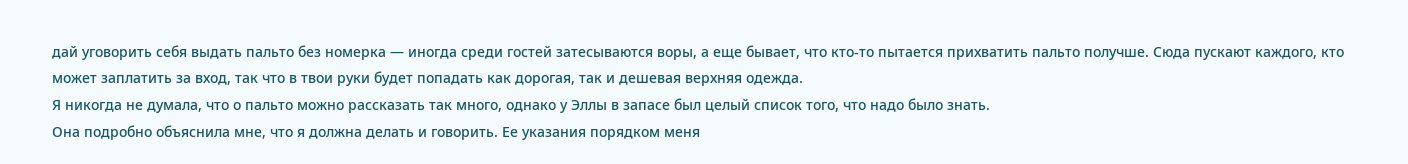дай уговорить себя выдать пальто без номерка — иногда среди гостей затесываются воры, а еще бывает, что кто-то пытается прихватить пальто получше. Сюда пускают каждого, кто может заплатить за вход, так что в твои руки будет попадать как дорогая, так и дешевая верхняя одежда.
Я никогда не думала, что о пальто можно рассказать так много, однако у Эллы в запасе был целый список того, что надо было знать.
Она подробно объяснила мне, что я должна делать и говорить. Ее указания порядком меня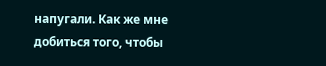напугали. Как же мне добиться того, чтобы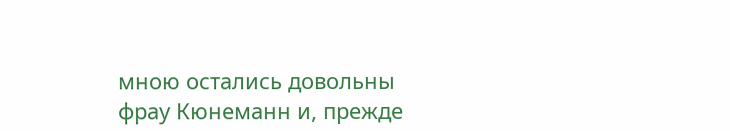мною остались довольны фрау Кюнеманн и, прежде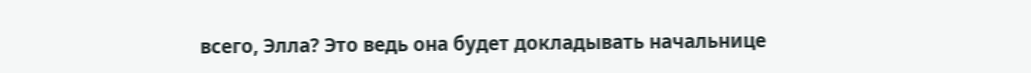всего, Элла? Это ведь она будет докладывать начальнице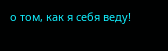о том, как я себя веду!